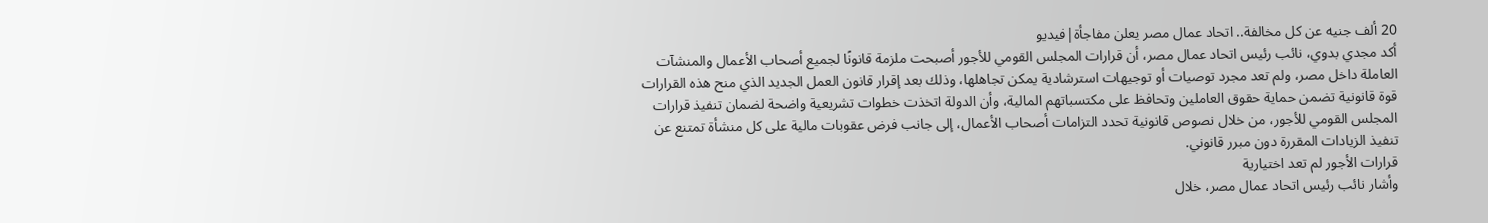20 ألف جنيه عن كل مخالفة.. اتحاد عمال مصر يعلن مفاجأة|فيديو
أكد مجدي بدوي، نائب رئيس اتحاد عمال مصر، أن قرارات المجلس القومي للأجور أصبحت ملزمة قانونًا لجميع أصحاب الأعمال والمنشآت العاملة داخل مصر، ولم تعد مجرد توصيات أو توجيهات استرشادية يمكن تجاهلها، وذلك بعد إقرار قانون العمل الجديد الذي منح هذه القرارات قوة قانونية تضمن حماية حقوق العاملين وتحافظ على مكتسباتهم المالية، وأن الدولة اتخذت خطوات تشريعية واضحة لضمان تنفيذ قرارات المجلس القومي للأجور، من خلال نصوص قانونية تحدد التزامات أصحاب الأعمال، إلى جانب فرض عقوبات مالية على كل منشأة تمتنع عن تنفيذ الزيادات المقررة دون مبرر قانوني.
قرارات الأجور لم تعد اختيارية
وأشار نائب رئيس اتحاد عمال مصر، خلال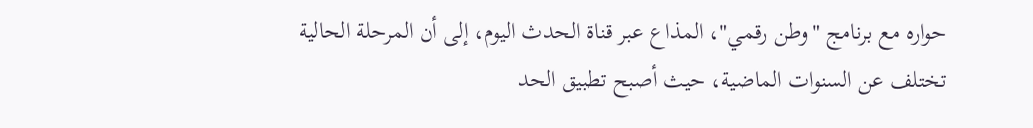حواره مع برنامج "وطن رقمي"، المذاع عبر قناة الحدث اليوم، إلى أن المرحلة الحالية تختلف عن السنوات الماضية، حيث أصبح تطبيق الحد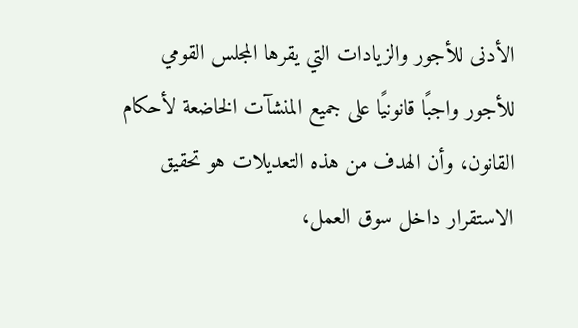الأدنى للأجور والزيادات التي يقرها المجلس القومي للأجور واجبًا قانونيًا على جميع المنشآت الخاضعة لأحكام القانون، وأن الهدف من هذه التعديلات هو تحقيق الاستقرار داخل سوق العمل،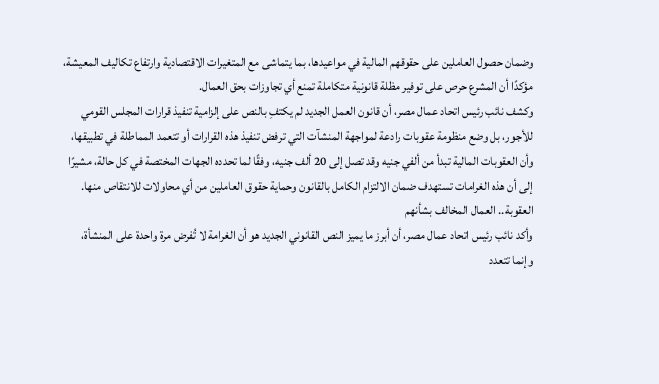وضمان حصول العاملين على حقوقهم المالية في مواعيدها، بما يتماشى مع المتغيرات الاقتصادية وارتفاع تكاليف المعيشة، مؤكدًا أن المشرع حرص على توفير مظلة قانونية متكاملة تمنع أي تجاوزات بحق العمال.
وكشف نائب رئيس اتحاد عمال مصر، أن قانون العمل الجديد لم يكتفِ بالنص على إلزامية تنفيذ قرارات المجلس القومي للأجور، بل وضع منظومة عقوبات رادعة لمواجهة المنشآت التي ترفض تنفيذ هذه القرارات أو تتعمد المماطلة في تطبيقها، وأن العقوبات المالية تبدأ من ألفي جنيه وقد تصل إلى 20 ألف جنيه، وفقًا لما تحدده الجهات المختصة في كل حالة، مشيرًا إلى أن هذه الغرامات تستهدف ضمان الالتزام الكامل بالقانون وحماية حقوق العاملين من أي محاولات للانتقاص منها.
العقوبة.. العمال المخالف بشأنهم
وأكد نائب رئيس اتحاد عمال مصر، أن أبرز ما يميز النص القانوني الجديد هو أن الغرامة لا تُفرض مرة واحدة على المنشأة، وإنما تتعدد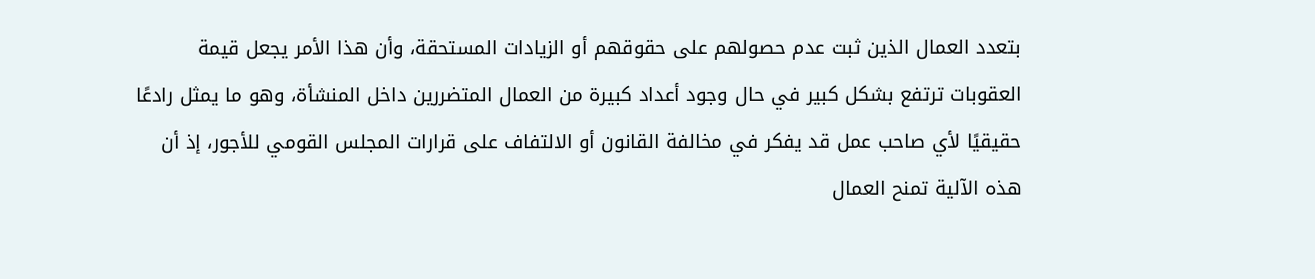بتعدد العمال الذين ثبت عدم حصولهم على حقوقهم أو الزيادات المستحقة، وأن هذا الأمر يجعل قيمة العقوبات ترتفع بشكل كبير في حال وجود أعداد كبيرة من العمال المتضررين داخل المنشأة، وهو ما يمثل رادعًا حقيقيًا لأي صاحب عمل قد يفكر في مخالفة القانون أو الالتفاف على قرارات المجلس القومي للأجور، إذ أن هذه الآلية تمنح العمال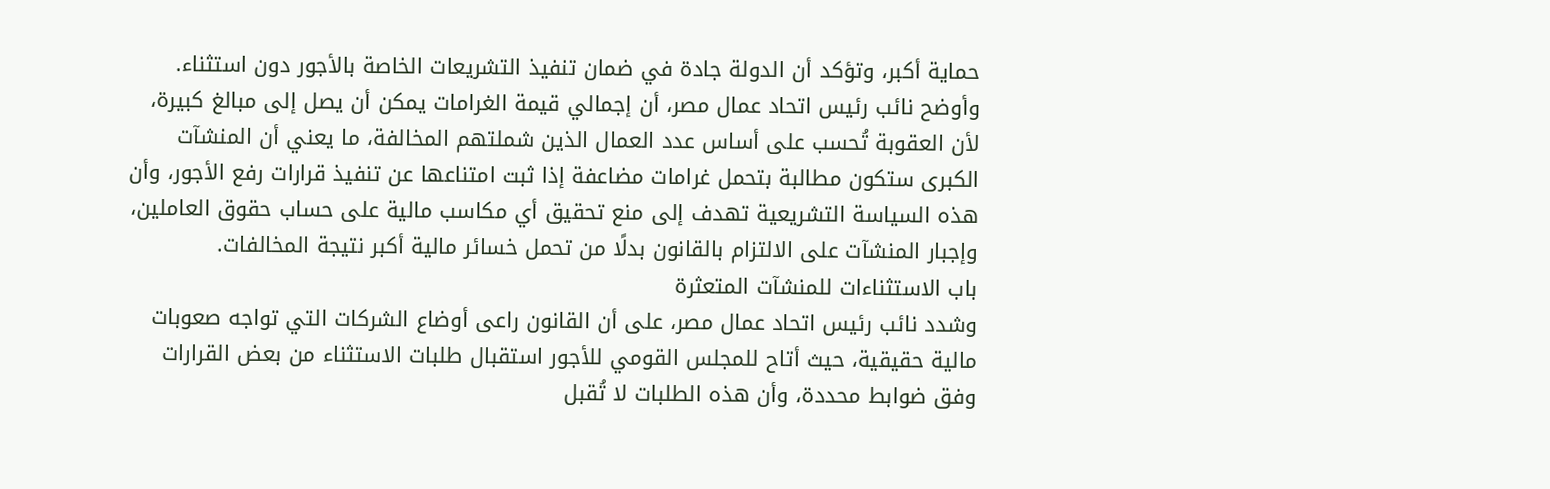حماية أكبر، وتؤكد أن الدولة جادة في ضمان تنفيذ التشريعات الخاصة بالأجور دون استثناء.
وأوضح نائب رئيس اتحاد عمال مصر، أن إجمالي قيمة الغرامات يمكن أن يصل إلى مبالغ كبيرة، لأن العقوبة تُحسب على أساس عدد العمال الذين شملتهم المخالفة، ما يعني أن المنشآت الكبرى ستكون مطالبة بتحمل غرامات مضاعفة إذا ثبت امتناعها عن تنفيذ قرارات رفع الأجور، وأن هذه السياسة التشريعية تهدف إلى منع تحقيق أي مكاسب مالية على حساب حقوق العاملين، وإجبار المنشآت على الالتزام بالقانون بدلًا من تحمل خسائر مالية أكبر نتيجة المخالفات.
باب الاستثناءات للمنشآت المتعثرة
وشدد نائب رئيس اتحاد عمال مصر، على أن القانون راعى أوضاع الشركات التي تواجه صعوبات مالية حقيقية، حيث أتاح للمجلس القومي للأجور استقبال طلبات الاستثناء من بعض القرارات وفق ضوابط محددة، وأن هذه الطلبات لا تُقبل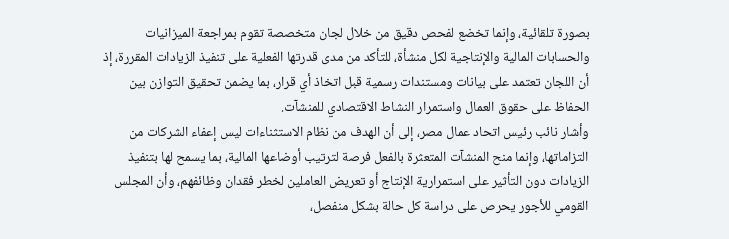بصورة تلقائية، وإنما تخضع لفحص دقيق من خلال لجان متخصصة تقوم بمراجعة الميزانيات والحسابات المالية والإنتاجية لكل منشأة، للتأكد من مدى قدرتها الفعلية على تنفيذ الزيادات المقررة، إذ أن اللجان تعتمد على بيانات ومستندات رسمية قبل اتخاذ أي قرار، بما يضمن تحقيق التوازن بين الحفاظ على حقوق العمال واستمرار النشاط الاقتصادي للمنشآت.
وأشار نائب رئيس اتحاد عمال مصر، إلى أن الهدف من نظام الاستثناءات ليس إعفاء الشركات من التزاماتها، وإنما منح المنشآت المتعثرة بالفعل فرصة لترتيب أوضاعها المالية، بما يسمح لها بتنفيذ الزيادات دون التأثير على استمرارية الإنتاج أو تعريض العاملين لخطر فقدان وظائفهم، وأن المجلس القومي للأجور يحرص على دراسة كل حالة بشكل منفصل،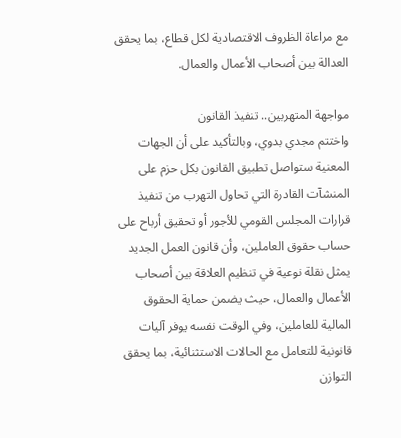مع مراعاة الظروف الاقتصادية لكل قطاع، بما يحقق العدالة بين أصحاب الأعمال والعمال.

مواجهة المتهربين.. تنفيذ القانون
واختتم مجدي بدوي، وبالتأكيد على أن الجهات المعنية ستواصل تطبيق القانون بكل حزم على المنشآت القادرة التي تحاول التهرب من تنفيذ قرارات المجلس القومي للأجور أو تحقيق أرباح على حساب حقوق العاملين، وأن قانون العمل الجديد يمثل نقلة نوعية في تنظيم العلاقة بين أصحاب الأعمال والعمال، حيث يضمن حماية الحقوق المالية للعاملين، وفي الوقت نفسه يوفر آليات قانونية للتعامل مع الحالات الاستثنائية، بما يحقق التوازن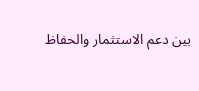بين دعم الاستثمار والحفاظ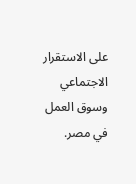على الاستقرار الاجتماعي وسوق العمل في مصر.